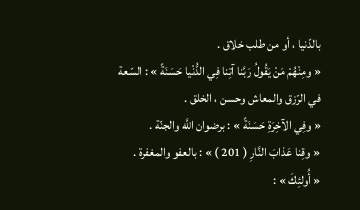بالدّنيا ، أو من طلب خلاق .
« ومِنْهُمْ مَنْ يَقُولُ رَبَّنا آتِنا فِي الدُّنْيا حَسَنَةً » : السّعة في الرّزق والمعاش وحسن ، الخلق .
« وفِي الآخِرَةِ حَسَنَةً » : برضوان اللَّه والجنّة .
« وقِنا عَذابَ النَّارِ ( 201 ) » : بالعفو والمغفرة .
« أُولئِكَ » :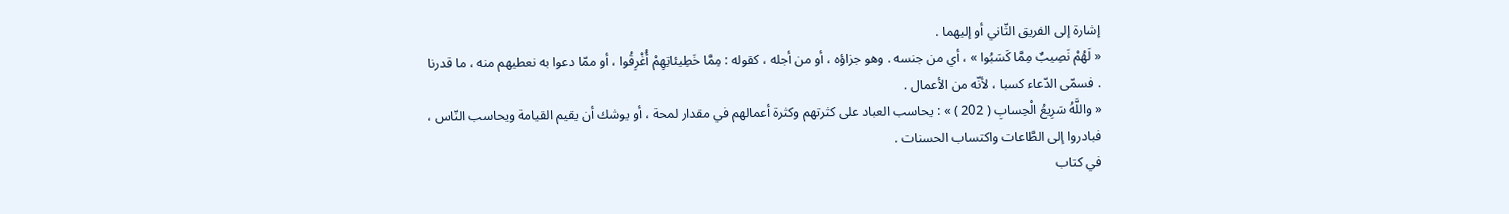إشارة إلى الفريق الثّاني أو إليهما .
« لَهُمْ نَصِيبٌ مِمَّا كَسَبُوا » ، أي من جنسه . وهو جزاؤه ، أو من أجله ، كقوله : مِمَّا خَطِيئاتِهِمْ أُغْرِقُوا ، أو ممّا دعوا به نعطيهم منه ، ما قدرنا . فسمّى الدّعاء كسبا ، لأنّه من الأعمال .
« واللَّهُ سَرِيعُ الْحِسابِ ( 202 ) » : يحاسب العباد على كثرتهم وكثرة أعمالهم في مقدار لمحة ، أو يوشك أن يقيم القيامة ويحاسب النّاس ، فبادروا إلى الطَّاعات واكتساب الحسنات .
في كتاب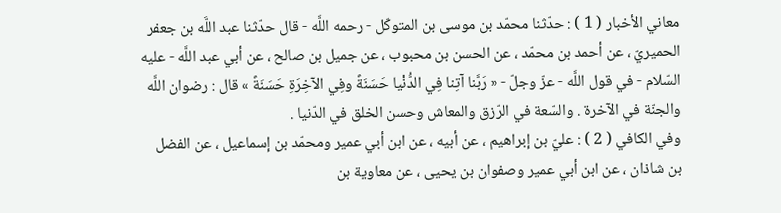معاني الأخبار ( 1 ) : حدّثنا محمّد بن موسى بن المتوكّل - رحمه اللَّه - قال حدّثنا عبد اللَّه بن جعفر الحميريّ ، عن أحمد بن محمّد ، عن الحسن بن محبوب ، عن جميل بن صالح ، عن أبي عبد اللَّه - عليه السّلام - في قول اللَّه - عزّ وجلّ - « رَبَّنا آتِنا فِي الدُّنْيا حَسَنَةً وفِي الآخِرَةِ حَسَنَةً » قال : رضوان اللَّه والجنّة في الآخرة . والسّعة في الرّزق والمعاش وحسن الخلق في الدّنيا .
وفي الكافي ( 2 ) : عليّ بن إبراهيم ، عن أبيه ، عن ابن أبي عمير ومحمّد بن إسماعيل ، عن الفضل بن شاذان ، عن ابن أبي عمير وصفوان بن يحيى ، عن معاوية بن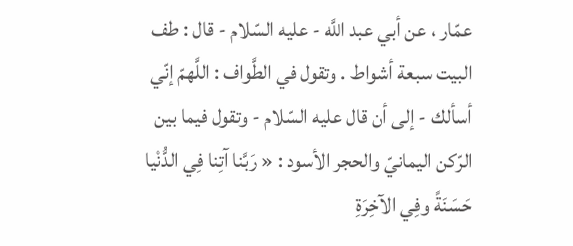عمّار ، عن أبي عبد اللَّه - عليه السّلام - قال : طف البيت سبعة أشواط . وتقول في الطَّواف : اللَّهمّ إنّي أسألك - إلى أن قال عليه السّلام - وتقول فيما بين الرّكن اليمانيّ والحجر الأسود : « رَبَّنا آتِنا فِي الدُّنْيا حَسَنَةً وفِي الآخِرَةِ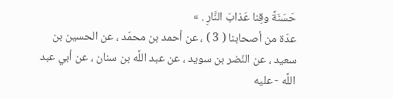حَسَنَةً وقِنا عَذابَ النَّارِ . »
عدّة من أصحابنا ( 3 ) ، عن أحمد بن محمّد ، عن الحسين بن سعيد ، عن النّضر بن سويد ، عن عبد اللَّه بن سنان ، عن أبي عبد اللَّه - عليه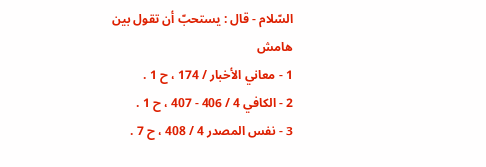السّلام - قال : يستحبّ أن تقول بين
هامش
1 - معاني الأخبار / 174 ، ح 1 .
2 - الكافي 4 / 406 - 407 ، ح 1 .
3 - نفس المصدر 4 / 408 ، ح 7 .